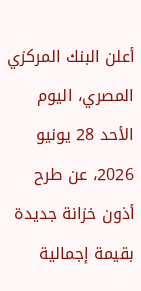أعلن البنك المركزي المصري، اليوم الأحد 28 يونيو 2026، عن طرح أذون خزانة جديدة بقيمة إجمالية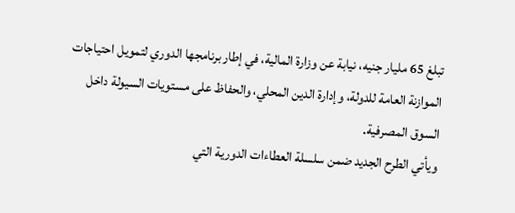تبلغ 65 مليار جنيه، نيابة عن وزارة المالية، في إطار برنامجها الدوري لتمويل احتياجات الموازنة العامة للدولة، وإدارة الدين المحلي، والحفاظ على مستويات السيولة داخل السوق المصرفية.
ويأتي الطرح الجديد ضمن سلسلة العطاءات الدورية التي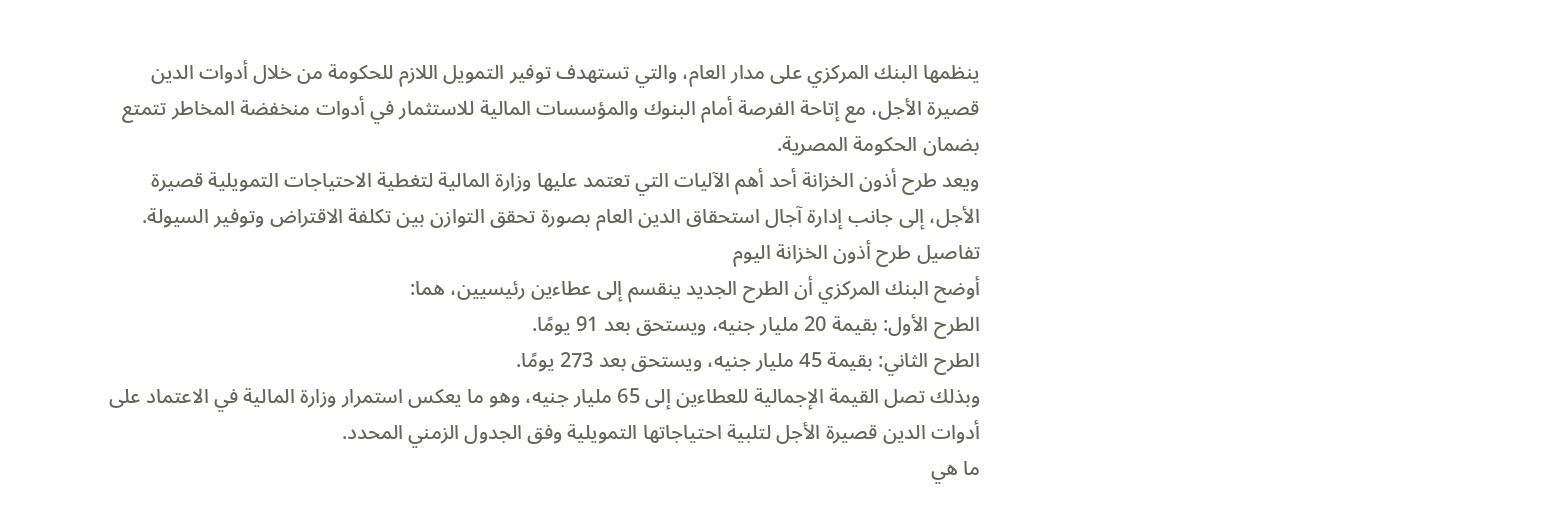ينظمها البنك المركزي على مدار العام، والتي تستهدف توفير التمويل اللازم للحكومة من خلال أدوات الدين قصيرة الأجل، مع إتاحة الفرصة أمام البنوك والمؤسسات المالية للاستثمار في أدوات منخفضة المخاطر تتمتع بضمان الحكومة المصرية.
ويعد طرح أذون الخزانة أحد أهم الآليات التي تعتمد عليها وزارة المالية لتغطية الاحتياجات التمويلية قصيرة الأجل، إلى جانب إدارة آجال استحقاق الدين العام بصورة تحقق التوازن بين تكلفة الاقتراض وتوفير السيولة.
تفاصيل طرح أذون الخزانة اليوم
أوضح البنك المركزي أن الطرح الجديد ينقسم إلى عطاءين رئيسيين، هما:
الطرح الأول: بقيمة 20 مليار جنيه، ويستحق بعد 91 يومًا.
الطرح الثاني: بقيمة 45 مليار جنيه، ويستحق بعد 273 يومًا.
وبذلك تصل القيمة الإجمالية للعطاءين إلى 65 مليار جنيه، وهو ما يعكس استمرار وزارة المالية في الاعتماد على أدوات الدين قصيرة الأجل لتلبية احتياجاتها التمويلية وفق الجدول الزمني المحدد.
ما هي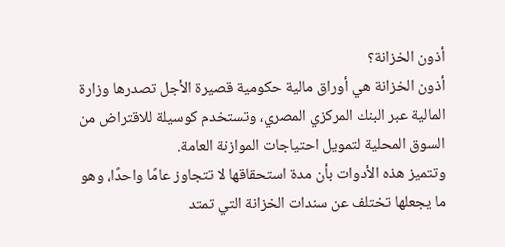أذون الخزانة؟
أذون الخزانة هي أوراق مالية حكومية قصيرة الأجل تصدرها وزارة المالية عبر البنك المركزي المصري، وتستخدم كوسيلة للاقتراض من السوق المحلية لتمويل احتياجات الموازنة العامة.
وتتميز هذه الأدوات بأن مدة استحقاقها لا تتجاوز عامًا واحدًا، وهو ما يجعلها تختلف عن سندات الخزانة التي تمتد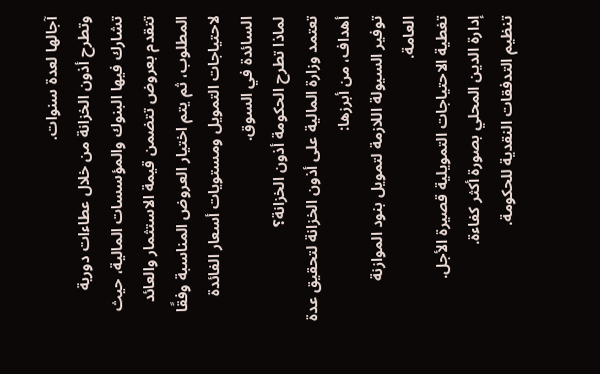آجالها لعدة سنوات.
وتطرح أذون الخزانة من خلال عطاءات دورية تشارك فيها البنوك والمؤسسات المالية، حيث تتقدم بعروض تتضمن قيمة الاستثمار والعائد المطلوب، ثم يتم اختيار العروض المناسبة وفقًا لاحتياجات التمويل ومستويات أسعار الفائدة السائدة في السوق.
لماذا تطرح الحكومة أذون الخزانة؟
تعتمد وزارة المالية على أذون الخزانة لتحقيق عدة أهداف، من أبرزها:
توفير السيولة اللازمة لتمويل بنود الموازنة العامة.
تغطية الاحتياجات التمويلية قصيرة الأجل.
إدارة الدين المحلي بصورة أكثر كفاءة.
تنظيم التدفقات النقدية للحكومة.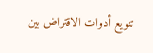تنويع أدوات الاقتراض بين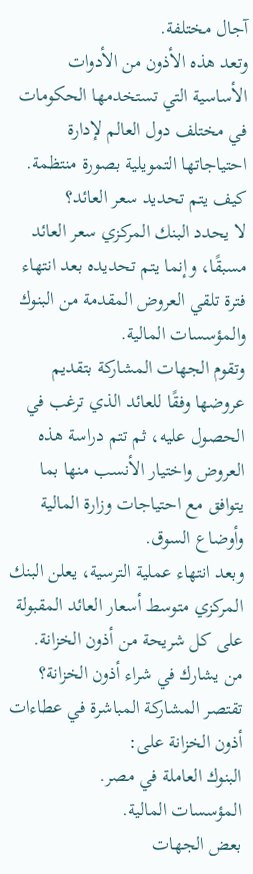آجال مختلفة.
وتعد هذه الأذون من الأدوات الأساسية التي تستخدمها الحكومات في مختلف دول العالم لإدارة احتياجاتها التمويلية بصورة منتظمة.
كيف يتم تحديد سعر العائد؟
لا يحدد البنك المركزي سعر العائد مسبقًا، وإنما يتم تحديده بعد انتهاء فترة تلقي العروض المقدمة من البنوك والمؤسسات المالية.
وتقوم الجهات المشاركة بتقديم عروضها وفقًا للعائد الذي ترغب في الحصول عليه، ثم تتم دراسة هذه العروض واختيار الأنسب منها بما يتوافق مع احتياجات وزارة المالية وأوضاع السوق.
وبعد انتهاء عملية الترسية، يعلن البنك المركزي متوسط أسعار العائد المقبولة على كل شريحة من أذون الخزانة.
من يشارك في شراء أذون الخزانة؟
تقتصر المشاركة المباشرة في عطاءات أذون الخزانة على:
البنوك العاملة في مصر.
المؤسسات المالية.
بعض الجهات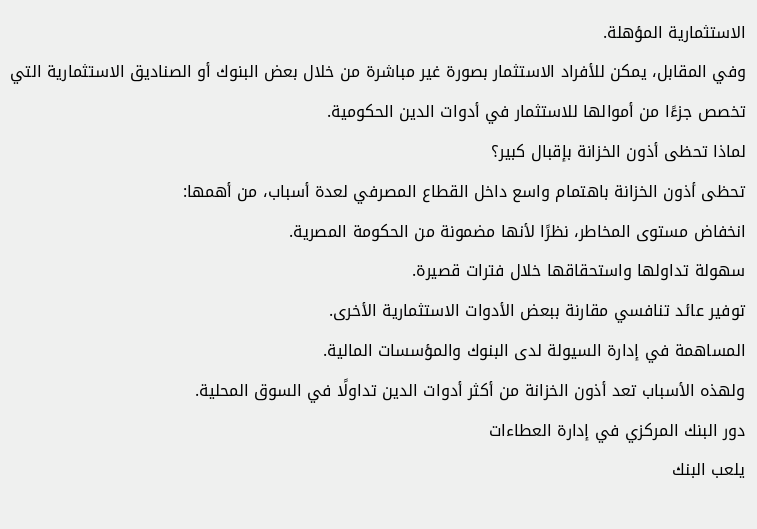الاستثمارية المؤهلة.
وفي المقابل، يمكن للأفراد الاستثمار بصورة غير مباشرة من خلال بعض البنوك أو الصناديق الاستثمارية التي تخصص جزءًا من أموالها للاستثمار في أدوات الدين الحكومية.
لماذا تحظى أذون الخزانة بإقبال كبير؟
تحظى أذون الخزانة باهتمام واسع داخل القطاع المصرفي لعدة أسباب، من أهمها:
انخفاض مستوى المخاطر، نظرًا لأنها مضمونة من الحكومة المصرية.
سهولة تداولها واستحقاقها خلال فترات قصيرة.
توفير عائد تنافسي مقارنة ببعض الأدوات الاستثمارية الأخرى.
المساهمة في إدارة السيولة لدى البنوك والمؤسسات المالية.
ولهذه الأسباب تعد أذون الخزانة من أكثر أدوات الدين تداولًا في السوق المحلية.
دور البنك المركزي في إدارة العطاءات
يلعب البنك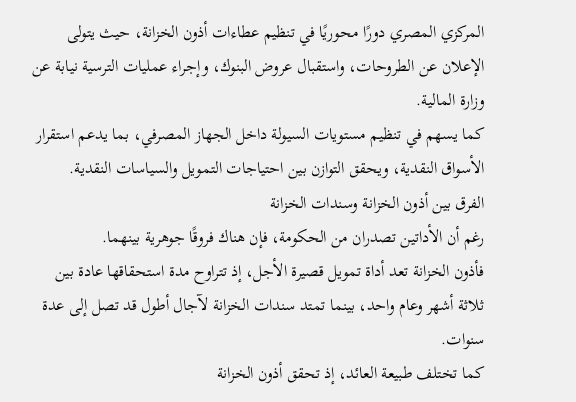المركزي المصري دورًا محوريًا في تنظيم عطاءات أذون الخزانة، حيث يتولى الإعلان عن الطروحات، واستقبال عروض البنوك، وإجراء عمليات الترسية نيابة عن وزارة المالية.
كما يسهم في تنظيم مستويات السيولة داخل الجهاز المصرفي، بما يدعم استقرار الأسواق النقدية، ويحقق التوازن بين احتياجات التمويل والسياسات النقدية.
الفرق بين أذون الخزانة وسندات الخزانة
رغم أن الأداتين تصدران من الحكومة، فإن هناك فروقًا جوهرية بينهما.
فأذون الخزانة تعد أداة تمويل قصيرة الأجل، إذ تتراوح مدة استحقاقها عادة بين ثلاثة أشهر وعام واحد، بينما تمتد سندات الخزانة لآجال أطول قد تصل إلى عدة سنوات.
كما تختلف طبيعة العائد، إذ تحقق أذون الخزانة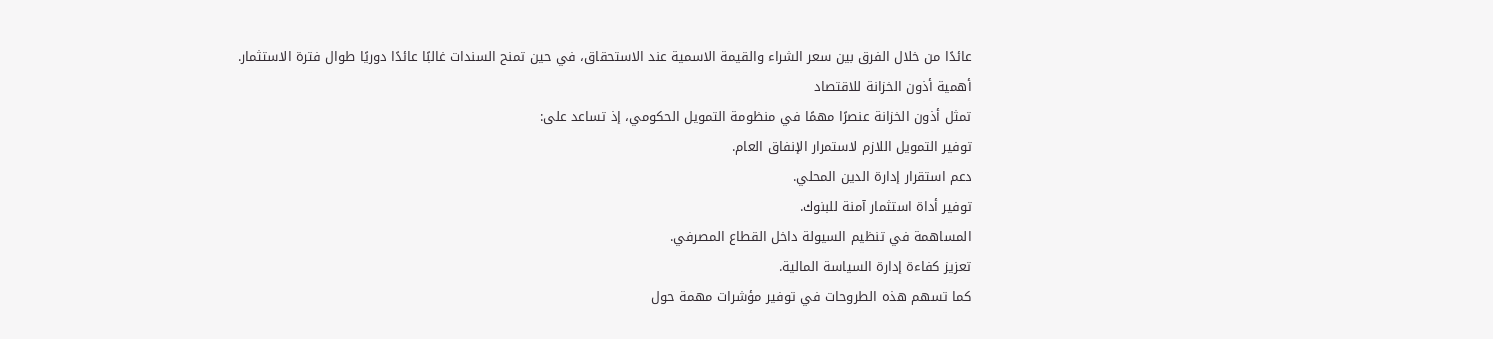عائدًا من خلال الفرق بين سعر الشراء والقيمة الاسمية عند الاستحقاق، في حين تمنح السندات غالبًا عائدًا دوريًا طوال فترة الاستثمار.
أهمية أذون الخزانة للاقتصاد
تمثل أذون الخزانة عنصرًا مهمًا في منظومة التمويل الحكومي، إذ تساعد على:
توفير التمويل اللازم لاستمرار الإنفاق العام.
دعم استقرار إدارة الدين المحلي.
توفير أداة استثمار آمنة للبنوك.
المساهمة في تنظيم السيولة داخل القطاع المصرفي.
تعزيز كفاءة إدارة السياسة المالية.
كما تسهم هذه الطروحات في توفير مؤشرات مهمة حول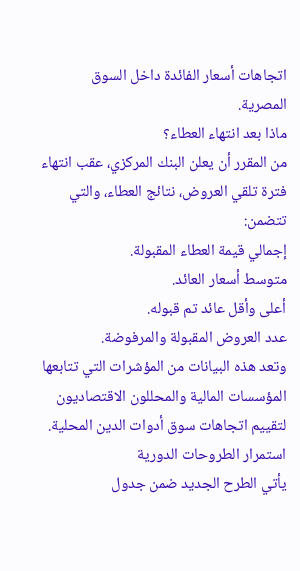اتجاهات أسعار الفائدة داخل السوق المصرية.
ماذا بعد انتهاء العطاء؟
من المقرر أن يعلن البنك المركزي، عقب انتهاء فترة تلقي العروض، نتائج العطاء، والتي تتضمن:
إجمالي قيمة العطاء المقبولة.
متوسط أسعار العائد.
أعلى وأقل عائد تم قبوله.
عدد العروض المقبولة والمرفوضة.
وتعد هذه البيانات من المؤشرات التي تتابعها المؤسسات المالية والمحللون الاقتصاديون لتقييم اتجاهات سوق أدوات الدين المحلية.
استمرار الطروحات الدورية
يأتي الطرح الجديد ضمن جدول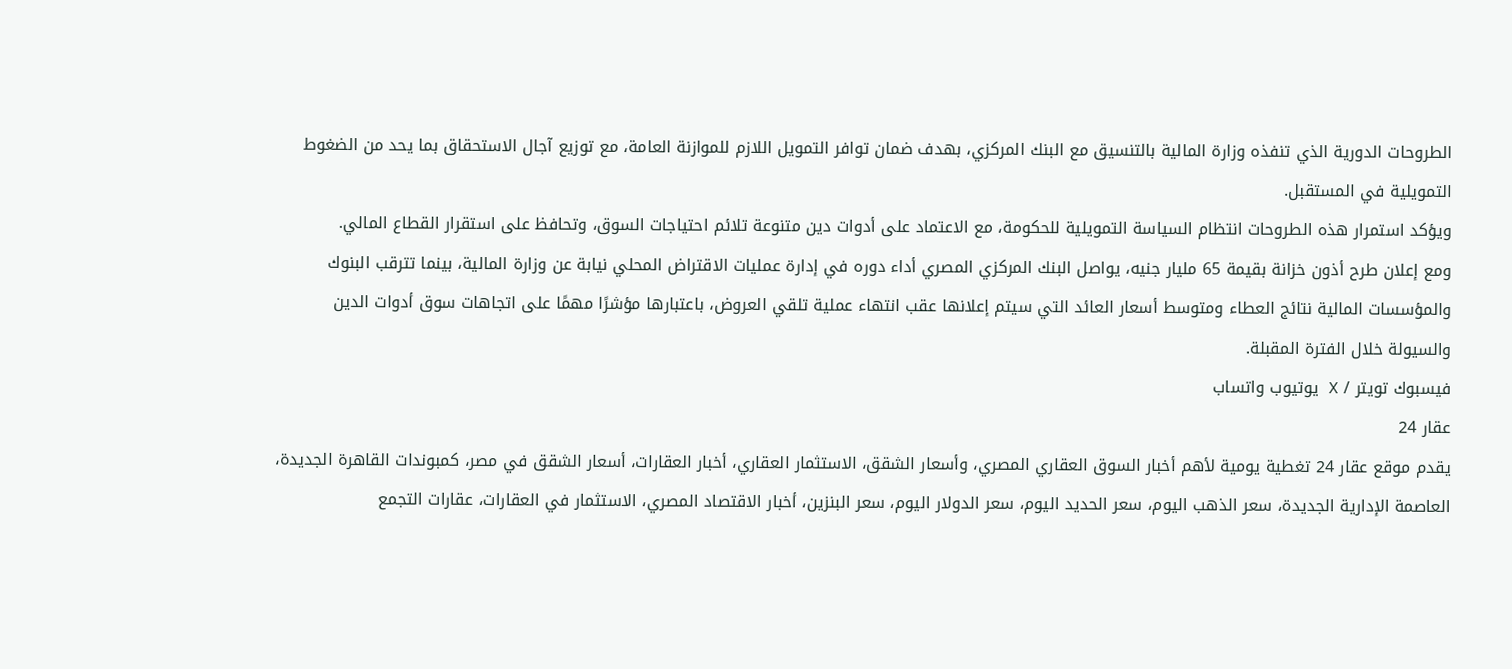الطروحات الدورية الذي تنفذه وزارة المالية بالتنسيق مع البنك المركزي، بهدف ضمان توافر التمويل اللازم للموازنة العامة، مع توزيع آجال الاستحقاق بما يحد من الضغوط التمويلية في المستقبل.
ويؤكد استمرار هذه الطروحات انتظام السياسة التمويلية للحكومة، مع الاعتماد على أدوات دين متنوعة تلائم احتياجات السوق، وتحافظ على استقرار القطاع المالي.
ومع إعلان طرح أذون خزانة بقيمة 65 مليار جنيه، يواصل البنك المركزي المصري أداء دوره في إدارة عمليات الاقتراض المحلي نيابة عن وزارة المالية، بينما تترقب البنوك والمؤسسات المالية نتائج العطاء ومتوسط أسعار العائد التي سيتم إعلانها عقب انتهاء عملية تلقي العروض، باعتبارها مؤشرًا مهمًا على اتجاهات سوق أدوات الدين والسيولة خلال الفترة المقبلة.
فيسبوك تويتر / X يوتيوب واتساب
عقار 24
يقدم موقع عقار 24 تغطية يومية لأهم أخبار السوق العقاري المصري، وأسعار الشقق، الاستثمار العقاري، أخبار العقارات، أسعار الشقق في مصر، كمبوندات القاهرة الجديدة، العاصمة الإدارية الجديدة، سعر الذهب اليوم، سعر الحديد اليوم، سعر الدولار اليوم، سعر البنزين، أخبار الاقتصاد المصري، الاستثمار في العقارات، عقارات التجمع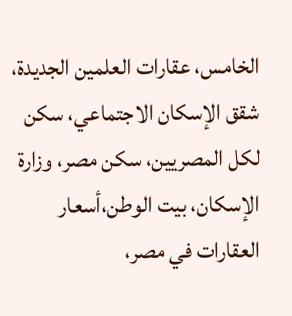الخامس، عقارات العلمين الجديدة، شقق الإسكان الاجتماعي، سكن لكل المصريين، سكن مصر، وزارة الإسكان، بيت الوطن،أسعار العقارات في مصر،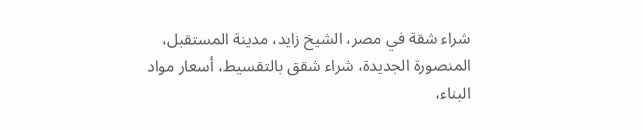شراء شقة في مصر، الشيخ زايد، مدينة المستقبل، المنصورة الجديدة، شراء شقق بالتقسيط، أسعار مواد البناء،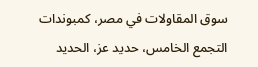سوق المقاولات في مصر، كمبوندات التجمع الخامس، حديد عز، الحديد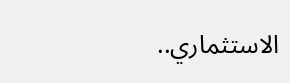الاستثماري..